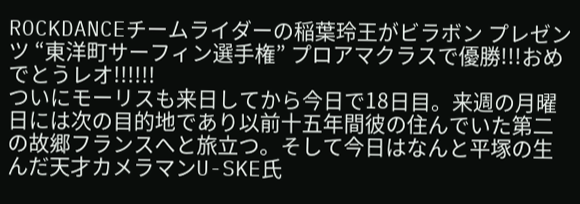ROCKDANCEチームライダーの稲葉玲王がビラボン プレゼンツ “東洋町サーフィン選手権” プロアマクラスで優勝!!!おめでとうレオ!!!!!!
ついにモーリスも来日してから今日で18日目。来週の月曜日には次の目的地であり以前十五年間彼の住んでいた第二の故郷フランスへと旅立つ。そして今日はなんと平塚の生んだ天才カメラマンU-SKE氏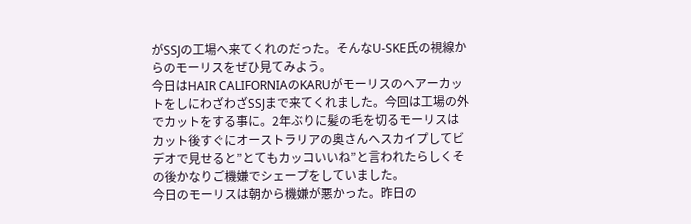がSSJの工場へ来てくれのだった。そんなU-SKE氏の視線からのモーリスをぜひ見てみよう。
今日はHAIR CALIFORNIAのKARUがモーリスのヘアーカットをしにわざわざSSJまで来てくれました。今回は工場の外でカットをする事に。2年ぶりに髪の毛を切るモーリスはカット後すぐにオーストラリアの奥さんへスカイプしてビデオで見せると”とてもカッコいいね”と言われたらしくその後かなりご機嫌でシェープをしていました。
今日のモーリスは朝から機嫌が悪かった。昨日の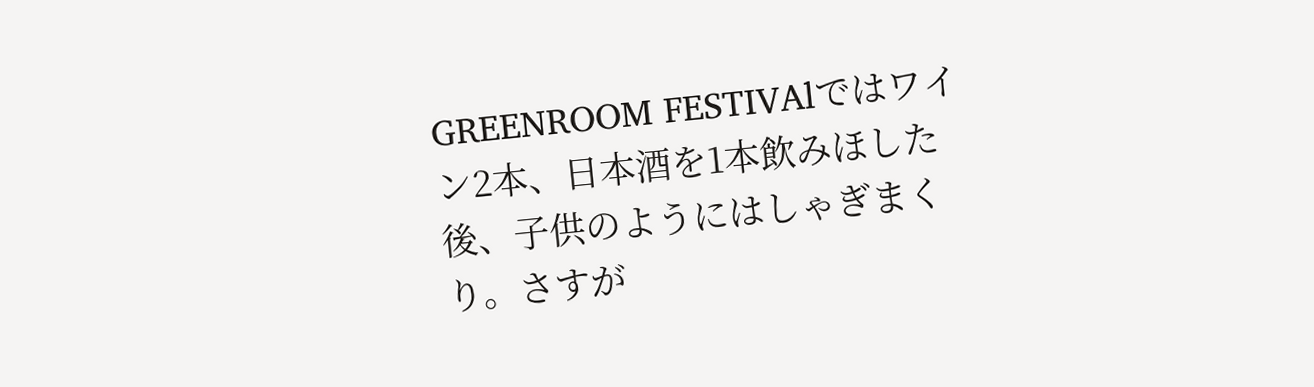GREENROOM FESTIVAlではワイン2本、日本酒を1本飲みほした後、子供のようにはしゃぎまくり。さすが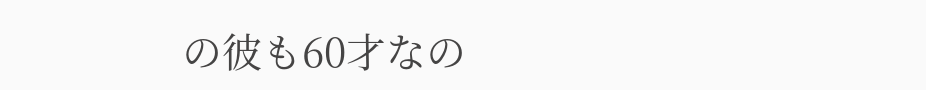の彼も60才なの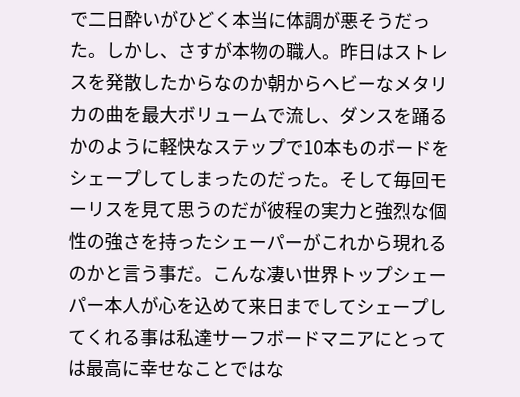で二日酔いがひどく本当に体調が悪そうだった。しかし、さすが本物の職人。昨日はストレスを発散したからなのか朝からヘビーなメタリカの曲を最大ボリュームで流し、ダンスを踊るかのように軽快なステップで10本ものボードをシェープしてしまったのだった。そして毎回モーリスを見て思うのだが彼程の実力と強烈な個性の強さを持ったシェーパーがこれから現れるのかと言う事だ。こんな凄い世界トップシェーパー本人が心を込めて来日までしてシェープしてくれる事は私達サーフボードマニアにとっては最高に幸せなことではな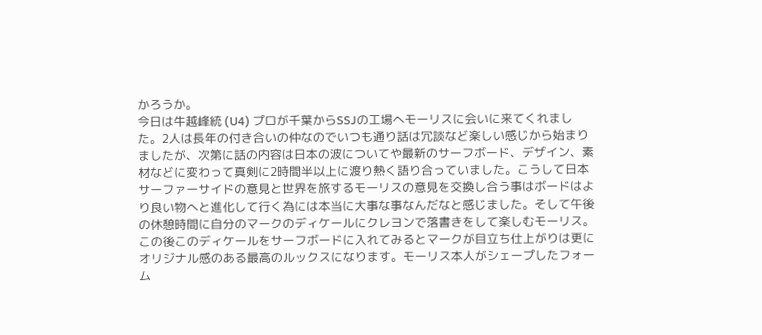かろうか。
今日は牛越峰統 (U4) プロが千葉からSSJの工場へモーリスに会いに来てくれました。2人は長年の付き合いの仲なのでいつも通り話は冗談など楽しい感じから始まりましたが、次第に話の内容は日本の波についてや最新のサーフボード、デザイン、素材などに変わって真剣に2時間半以上に渡り熱く語り合っていました。こうして日本サーファーサイドの意見と世界を旅するモーリスの意見を交換し合う事はボードはより良い物へと進化して行く為には本当に大事な事なんだなと感じました。そして午後の休憩時間に自分のマークのディケールにクレヨンで落書きをして楽しむモーリス。この後このディケールをサーフボードに入れてみるとマークが目立ち仕上がりは更にオリジナル感のある最高のルックスになります。モーリス本人がシェープしたフォーム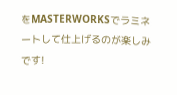をMASTERWORKSでラミネートして仕上げるのが楽しみです!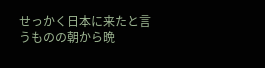せっかく日本に来たと言うものの朝から晩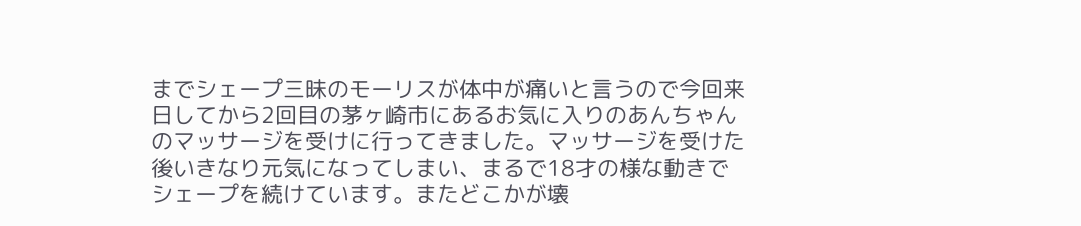までシェープ三昧のモーリスが体中が痛いと言うので今回来日してから2回目の茅ヶ崎市にあるお気に入りのあんちゃんのマッサージを受けに行ってきました。マッサージを受けた後いきなり元気になってしまい、まるで18才の様な動きでシェープを続けています。またどこかが壊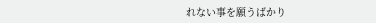れない事を願うばかり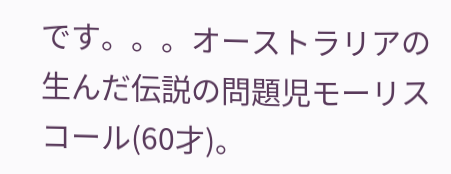です。。。オーストラリアの生んだ伝説の問題児モーリス コール(60才)。